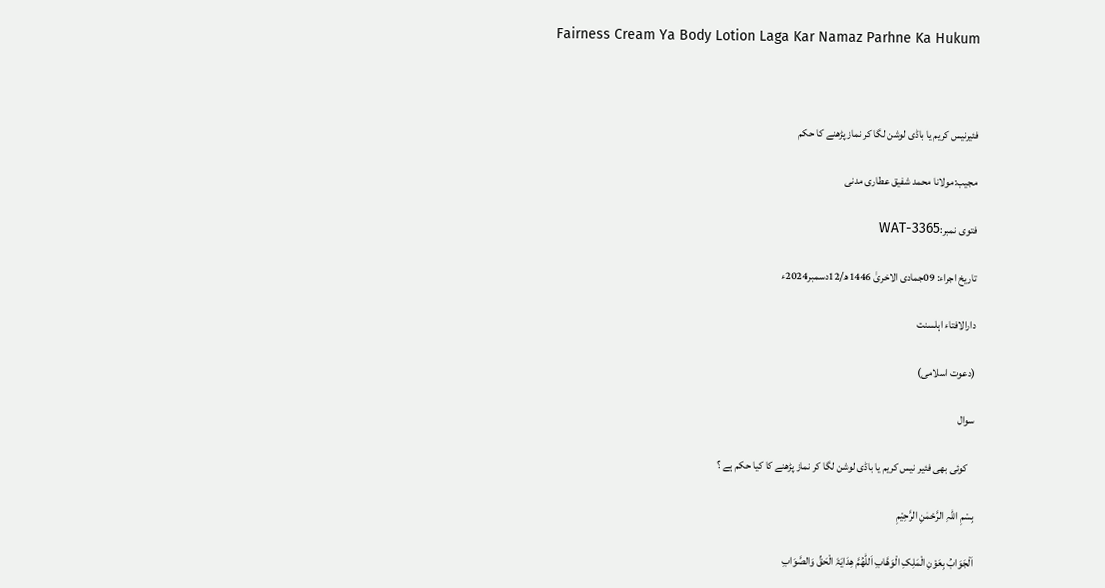Fairness Cream Ya Body Lotion Laga Kar Namaz Parhne Ka Hukum



فئیرنیس کریم یا باڈی لوشن لگا کر نماز پڑھنے کا حکم

مجیب:مولانا محمد شفیق عطاری مدنی

فتوی نمبر:WAT-3365

تاریخ اجراء: 09جمادی الاخریٰ 1446ھ/12دسمبر2024ء

دارالافتاء اہلسنت

(دعوت اسلامی)

سوال

   کوئی بھی فئیر نیس کریم یا باڈی لوشن لگا کر نماز پڑھنے کا کیا حکم ہے ؟

بِسْمِ اللہِ الرَّحْمٰنِ الرَّحِیْمِ

اَلْجَوَابُ بِعَوْنِ الْمَلِکِ الْوَھَّابِ اَللّٰھُمَّ ھِدَایَۃَ الْحَقِّ وَالصَّوَابِ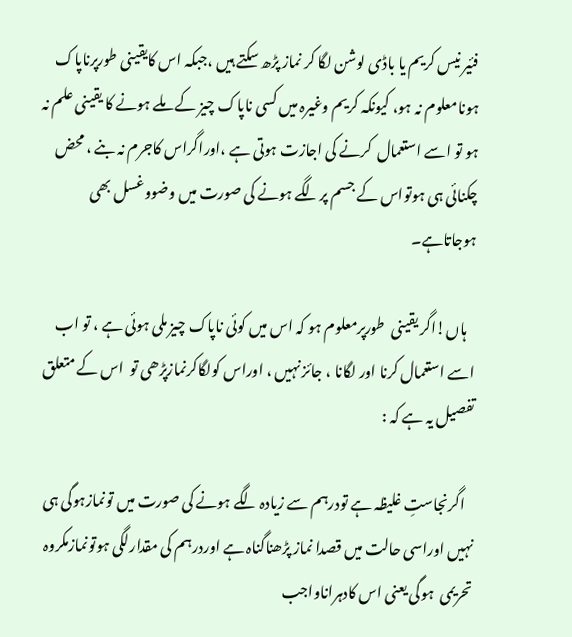فئیر نیس کریم یا باڈی لوشن لگا کر نماز پڑھ سکتے ہیں ،جبکہ اس کایقینی طورپرناپاک ہونامعلوم نہ ہو، کیونکہ کریم وغیرہ میں کسی ناپاک چیز کے ملے ہونے کا یقینی علم نہ ہو تو اسے استعمال  کرنے کی اجازت ہوتی ہے ،اوراگراس کاجرم نہ بنے ، محض چکنائی ہی ہوتواس کے جسم پرلگے ہونے کی صورت میں وضووغسل بھی ہوجاتاہے۔

   ہاں!اگر یقینی  طورپرمعلوم ہو کہ اس میں کوئی ناپاک چیز ملی ہوئی ہے ، تو اب اسے استعمال کرنا اور لگانا ، جائز نہیں ، اوراس کولگاکرنمازپڑھی تو  اس کے متعلق تفصیل یہ ہے کہ :

   اگرنجاستِ غلیظہ ہے تودرہم سے زیادہ لگے ہونے کی صورت میں تونمازہوگی ہی نہیں اوراسی حالت میں قصدا نماز پڑھناگناہ ہے اوردرہم کی مقدارلگی ہوتونمازمکروہ تحریمی  ہوگی یعنی اس کادہراناواجب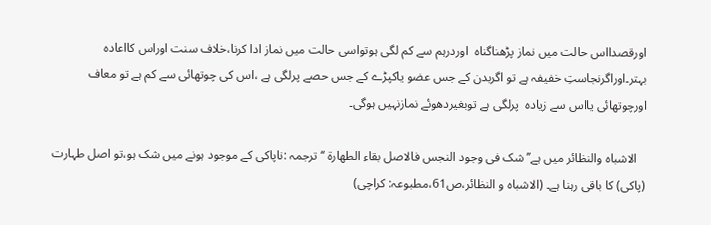اورقصدااس حالت میں نماز پڑھناگناہ  اوردرہم سے کم لگی ہوتواسی حالت میں نماز ادا کرنا،خلاف سنت اوراس کااعادہ بہتر۔اوراگرنجاستِ خفیفہ ہے تو اگربدن کے جس عضو یاکپڑے کے جس حصے پرلگی ہے ،اس کی چوتھائی سے کم ہے تو معاف اورچوتھائی یااس سے زیادہ  پرلگی ہے توبغیردھوئے نمازنہیں ہوگی۔

   الاشباہ والنظائر میں ہے’’شک فی وجود النجس فالاصل بقاء الطھارۃ ‘‘ ترجمہ :ناپاکی کے موجود ہونے میں شک ہو،تو اصل طہارت (پاکی) کا باقی رہنا ہے۔ (الاشباہ و النظائر،ص61،مطبوعہ: کراچی)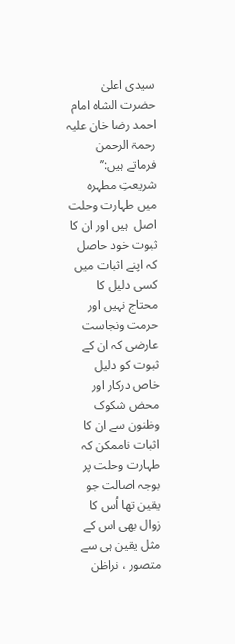سیدی اعلیٰ حضرت الشاہ امام احمد رضا خان علیہ رحمۃ الرحمن فرماتے ہیں:’’ شریعتِ مطہرہ میں طہارت وحلت اصل  ہیں اور ان کا ثبوت خود حاصل کہ اپنے اثبات میں کسی دلیل کا محتاج نہیں اور حرمت ونجاست عارضی کہ ان کے ثبوت کو دلیل خاص درکار اور محض شکوک وظنون سے ان کا اثبات ناممکن کہ طہارت وحلت پر بوجہ اصالت جو یقین تھا اُس کا زوال بھی اس کے مثل یقین ہی سے متصور ، نراظن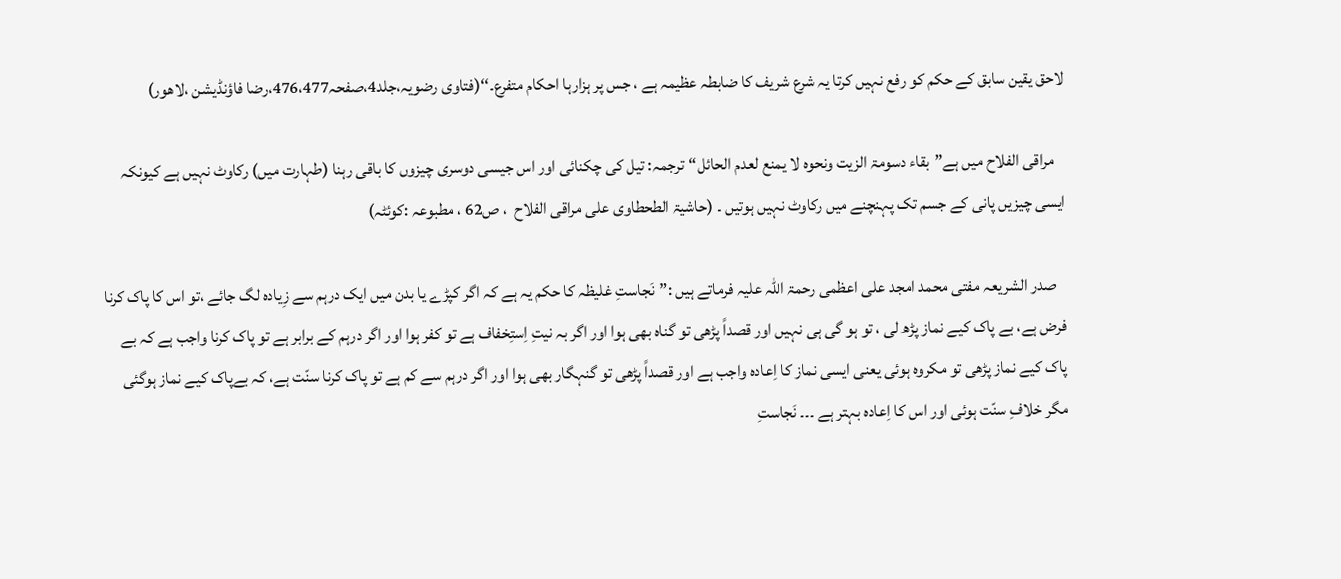لاحق یقین سابق کے حکم کو رفع نہیں کرتا یہ شرع شریف کا ضابطہ عظیمہ ہے ، جس پر ہزارہا احکام متفرع۔‘‘(فتاوی رضویہ،جلد4،صفحہ476،477،رضا فاؤنڈیشن ،لاھور)

   مراقی الفلاح میں ہے”بقاء دسومۃ الزیت ونحوہ لا یمنع لعدم الحائل“ترجمہ: تیل کی چکنائی اور اس جیسی دوسری چیزوں کا باقی رہنا (طہارت میں) رکاوٹ نہیں ہے کیونکہ ایسی چیزیں پانی کے جسم تک پہنچنے میں رکاوٹ نہیں ہوتیں ۔ (حاشیۃ الطحطاوی علی مراقی الفلاح  ، ص62 ، مطبوعہ :کوئٹہ)

   صدر الشریعہ مفتی محمد امجد علی اعظمی رحمۃ اللہ علیہ فرماتے ہیں :”نَجاستِ غلیظہ کا حکم یہ ہے کہ اگر کپڑے یا بدن میں ایک درہم سے زِیادہ لگ جائے ،تو اس کا پاک کرنا فرض ہے، بے پاک کیے نماز پڑھ لی ، تو ہو گی ہی نہیں اور قصداً پڑھی تو گناہ بھی ہوا اور اگر بہ نیتِ اِستِخفاف ہے تو کفر ہوا اور اگر درہم کے برابر ہے تو پاک کرنا واجب ہے کہ بے پاک کیے نماز پڑھی تو مکروہ ہوئی یعنی ایسی نماز کا اِعادہ واجب ہے اور قصداً پڑھی تو گنہگار بھی ہوا اور اگر درہم سے کم ہے تو پاک کرنا سنّت ہے، کہ بےپاک کیے نماز ہوگئی مگر خلافِ سنّت ہوئی اور اس کا اِعادہ بہتر ہے ۔۔۔ نَجاستِ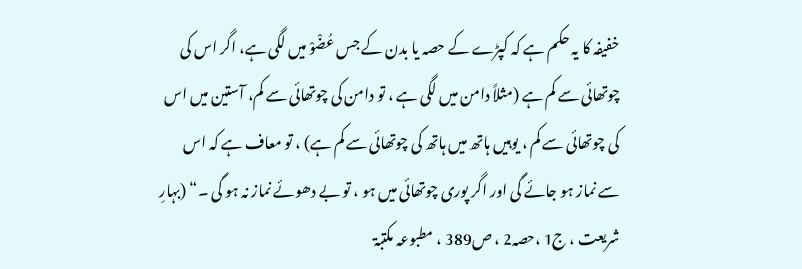خفیفہ کا یہ حکم ہے کہ کپڑے کے حصہ یا بدن کے جس عُضْوْ میں لگی ہے، اگر اس کی چوتھائی سے کم ہے (مثلاً دامن میں لگی ہے ، تو دامن کی چوتھائی سے کم، آستین میں اس کی چوتھائی سے کم ، یوہیں ہاتھ میں ہاتھ کی چوتھائی سے کم ہے) ، تو معاف ہے کہ اس سے نماز ہو جائے گی اور اگر پوری چوتھائی میں ہو ، تو بے دھوئے نماز نہ ہو گی ۔“ (بہارِ شریعت ، ج1 ،حصہ2 ، ص389 ، مطبوعہ مکتبۃ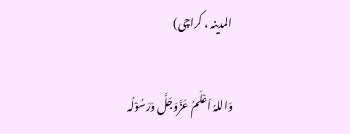المدینہ ، کراچی)

وَاللہُ اَعْلَمُ عَزَّوَجَلَّ وَرَسُوْلُہ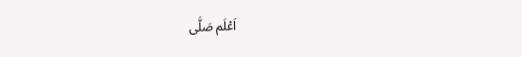اَعْلَم صَلَّی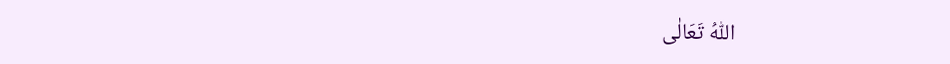اللّٰہُ تَعَالٰی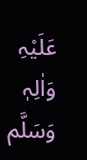عَلَیْہِ وَاٰلِہٖ وَسَلَّم